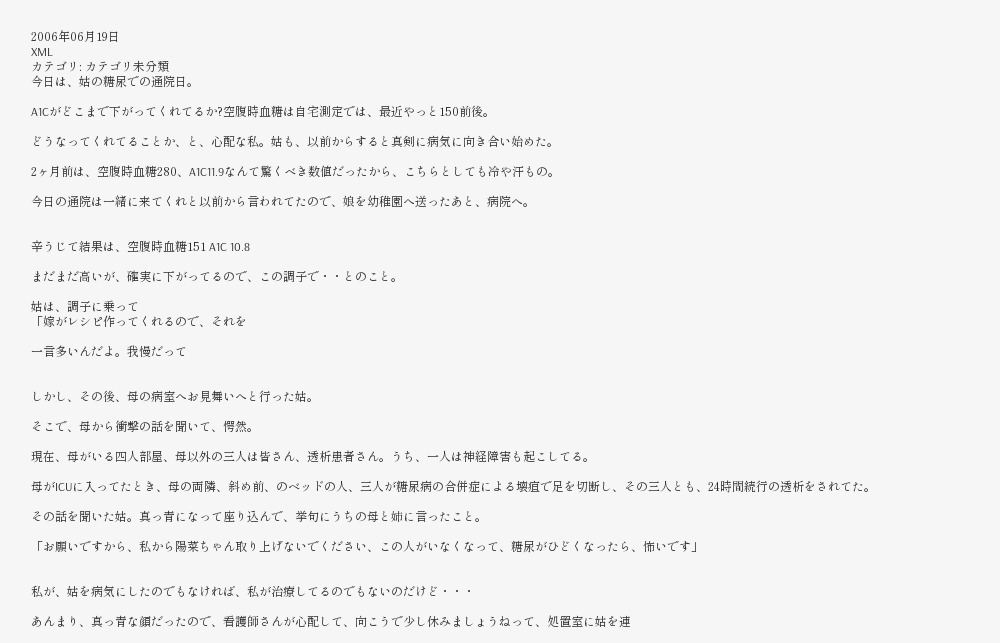2006年06月19日
XML
カテゴリ: カテゴリ未分類
今日は、姑の糖尿での通院日。

A1Cがどこまで下がってくれてるか?空腹時血糖は自宅測定では、最近やっと150前後。

どうなってくれてることか、と、心配な私。姑も、以前からすると真剣に病気に向き合い始めた。

2ヶ月前は、空腹時血糖280、A1C11.9なんて驚くべき数値だったから、こちらとしても冷や汗もの。

今日の通院は一緒に来てくれと以前から言われてたので、娘を幼稚園へ送ったあと、病院へ。


辛うじて結果は、空腹時血糖151 A1C 10.8

まだまだ高いが、確実に下がってるので、この調子で・・とのこと。

姑は、調子に乗って
「嫁がレシピ作ってくれるので、それを

一言多いんだよ。我慢だって


しかし、その後、母の病室へお見舞いへと行った姑。

そこで、母から衝撃の話を聞いて、愕然。

現在、母がいる四人部屋、母以外の三人は皆さん、透析患者さん。うち、一人は神経障害も起こしてる。

母がICUに入ってたとき、母の両隣、斜め前、のベッドの人、三人が糖尿病の合併症による壊疽で足を切断し、その三人とも、24時間続行の透析をされてた。

その話を聞いた姑。真っ青になって座り込んで、挙句にうちの母と姉に言ったこと。

「お願いですから、私から陽菜ちゃん取り上げないでください、この人がいなくなって、糖尿がひどくなったら、怖いです」


私が、姑を病気にしたのでもなければ、私が治療してるのでもないのだけど・・・

あんまり、真っ青な顔だったので、看護師さんが心配して、向こうで少し休みましょうねって、処置室に姑を連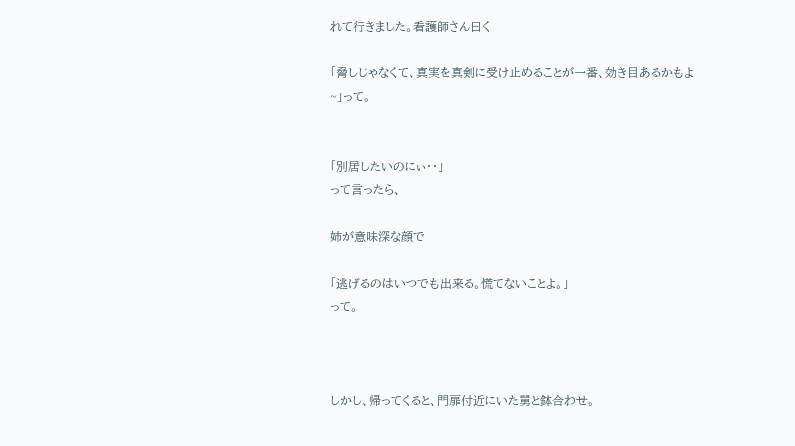れて行きました。看護師さん曰く

「脅しじゃなくて、真実を真剣に受け止めることが一番、効き目あるかもよ~」って。


「別居したいのにぃ・・」
って言ったら、

姉が意味深な顔で

「逃げるのはいつでも出来る。慌てないことよ。」
って。



しかし、帰ってくると、門扉付近にいた舅と鉢合わせ。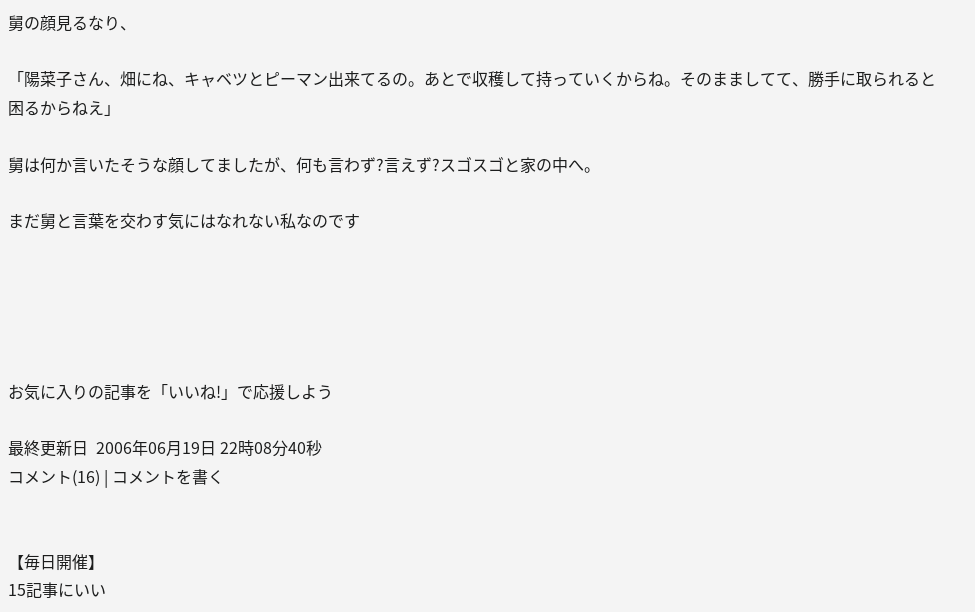舅の顔見るなり、

「陽菜子さん、畑にね、キャベツとピーマン出来てるの。あとで収穫して持っていくからね。そのまましてて、勝手に取られると困るからねえ」

舅は何か言いたそうな顔してましたが、何も言わず?言えず?スゴスゴと家の中へ。

まだ舅と言葉を交わす気にはなれない私なのです





お気に入りの記事を「いいね!」で応援しよう

最終更新日  2006年06月19日 22時08分40秒
コメント(16) | コメントを書く


【毎日開催】
15記事にいい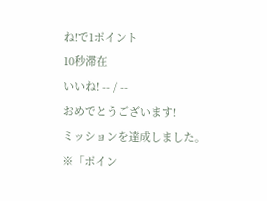ね!で1ポイント
10秒滞在
いいね! -- / --
おめでとうございます!
ミッションを達成しました。
※「ポイン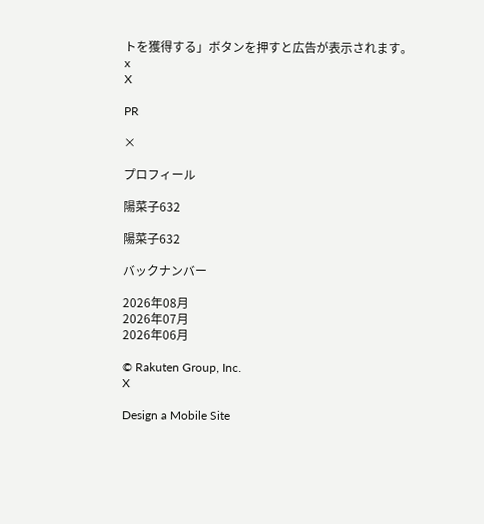トを獲得する」ボタンを押すと広告が表示されます。
x
X

PR

×

プロフィール

陽菜子632

陽菜子632

バックナンバー

2026年08月
2026年07月
2026年06月

© Rakuten Group, Inc.
X

Design a Mobile Site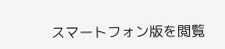スマートフォン版を閲覧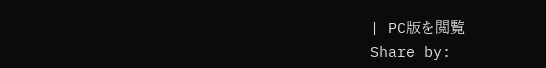| PC版を閲覧
Share by: